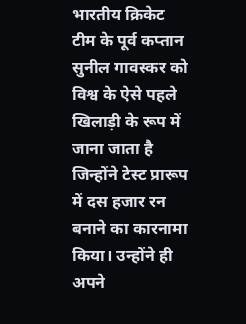भारतीय क्रिकेट टीम के पूर्व कप्तान सुनील गावस्कर को विश्व के ऐसे पहले खिलाड़ी के रूप में जाना जाता है जिन्होंने टेस्ट प्रारूप में दस हजार रन बनाने का कारनामा किया। उन्होंने ही अपने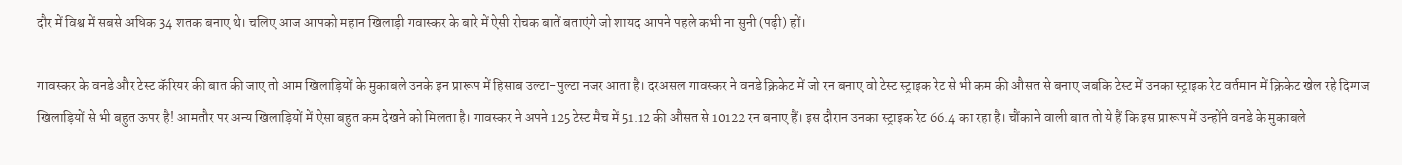दौर में विश्व में सबसे अधिक 34 शतक बनाए थे। चलिए आज आपको महान खिलाड़ी गवास्कर के बारे में ऐसी रोचक बातें बताएंगे जो शायद आपने पहले कभी ना सुनी (पढ़ी) हों।

गावस्कर के वनडे और टेस्ट कॅरियर की बात की जाए तो आम खिलाड़ियों के मुकाबले उनके इन प्रारूप में हिसाब उल्टा-पुल्टा नजर आता है। दरअसल गावस्कर ने वनडे क्रिकेट में जो रन बनाए वो टेस्ट स्ट्राइक रेट से भी कम की औसत से बनाए जबकि टेस्ट में उनका स्ट्राइक रेट वर्तमान में क्रिकेट खेल रहे दिग्गज खिलाड़ियों से भी बहुत ऊपर है! आमतौर पर अन्य खिलाड़ियों में ऐसा बहुत कम देखने को मिलता है। गावस्कर ने अपने 125 टेस्ट मैच में 51.12 की औसत से 10122 रन बनाए हैं। इस दौरान उनका स्ट्राइक रेट 66.4 का रहा है। चौंकाने वाली बात तो ये हैं कि इस प्रारूप में उन्होंने वनडे के मुकाबले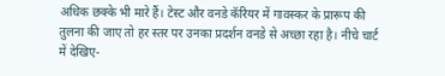अधिक छक्के भी मारे हैं। टेस्ट और वनडे कॅरियर में गावस्कर के प्रारूप की तुलना की जाए तो हर स्तर पर उनका प्रदर्शन वनडे से अच्छा रहा है। नीचे चार्ट में देखिए-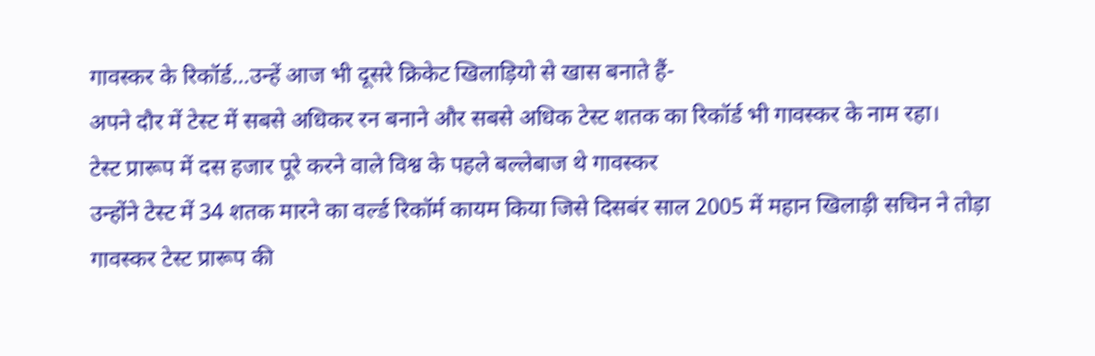गावस्कर के रिकॉर्ड…उन्हें आज भी दूसरे क्रिकेट खिलाड़ियो से खास बनाते हैं-
अपने दौर में टेस्ट में सबसे अधिकर रन बनाने और सबसे अधिक टेस्ट शतक का रिकॉर्ड भी गावस्कर के नाम रहा।
टेस्ट प्रारूप में दस हजार पूरे करने वाले विश्व के पहले बल्लेबाज थे गावस्कर
उन्होंने टेस्ट में 34 शतक मारने का वर्ल्ड रिकॉर्म कायम किया जिसे दिसबंर साल 2005 में महान खिलाड़ी सचिन ने तोड़ा
गावस्कर टेस्ट प्रारूप की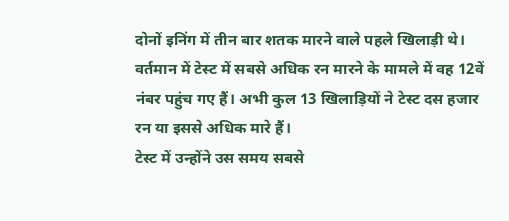दोनों इनिंग में तीन बार शतक मारने वाले पहले खिलाड़ी थे।
वर्तमान में टेस्ट में सबसे अधिक रन मारने के मामले में वह 12वें नंबर पहुंच गए हैं। अभी कुल 13 खिलाड़ियों ने टेस्ट दस हजार रन या इससे अधिक मारे हैं।
टेस्ट में उन्होंने उस समय सबसे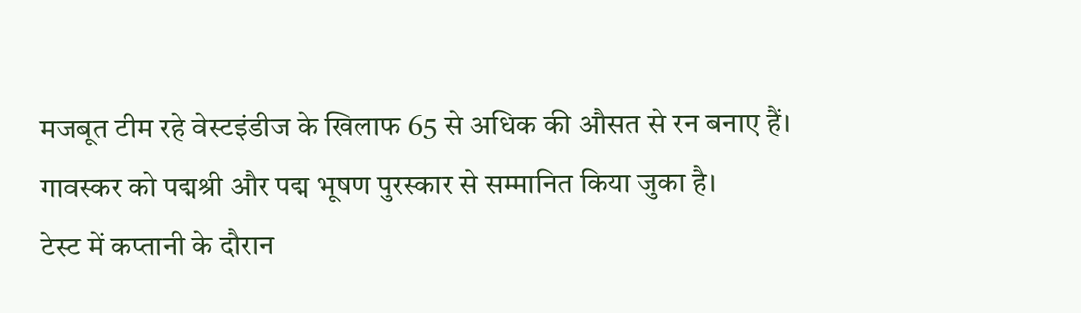मजबूत टीम रहे वेस्टइंडीज के खिलाफ 65 से अधिक की औसत से रन बनाए हैं।
गावस्कर को पद्मश्री और पद्म भूषण पुरस्कार से सम्मानित किया जुका है।
टेस्ट में कप्तानी के दौरान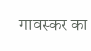गावस्कर का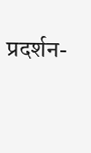प्रदर्शन-